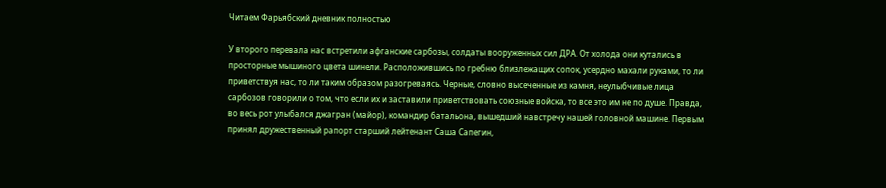Читаем Фарьябский дневник полностью

У второго перевала нас встретили афганские сарбозы, солдаты вооруженных сил ДРА. От холода они кутались в просторные мышиного цвета шинели. Расположившись по гребню близлежащих сопок, усердно махали руками, то ли приветствуя нас, то ли таким образом разогреваясь. Черные, словно высеченные из камня, неулыбчивые лица сарбозов говорили о том, что если их и заставили приветствовать союзные войска, то все это им не по душе. Правда, во весь рот улыбался джагран (майор), командир батальона, вышедший навстречу нашей головной машине. Первым принял дружественный рапорт старший лейтенант Саша Сапегин,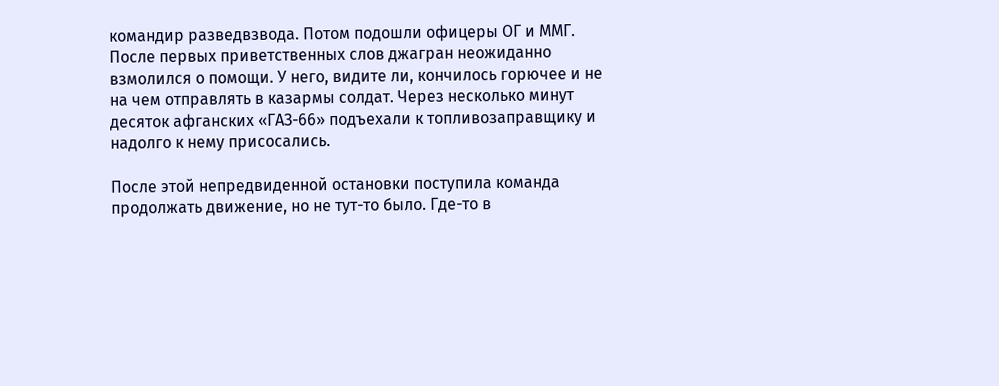командир разведвзвода. Потом подошли офицеры ОГ и ММГ. После первых приветственных слов джагран неожиданно взмолился о помощи. У него, видите ли, кончилось горючее и не на чем отправлять в казармы солдат. Через несколько минут десяток афганских «ГАЗ-66» подъехали к топливозаправщику и надолго к нему присосались.

После этой непредвиденной остановки поступила команда продолжать движение, но не тут-то было. Где-то в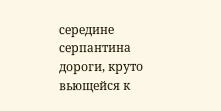середине серпантина дороги, круто вьющейся к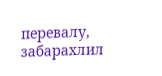перевалу, забарахлил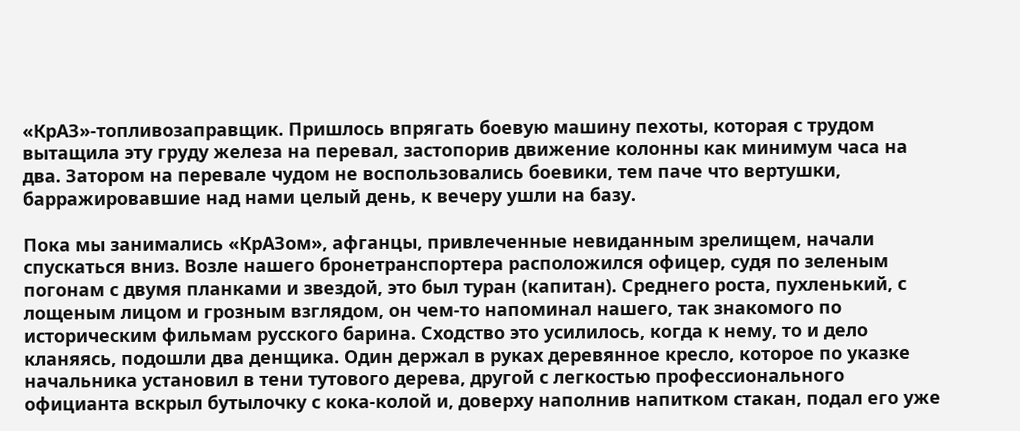«КрАЗ»-топливозаправщик. Пришлось впрягать боевую машину пехоты, которая с трудом вытащила эту груду железа на перевал, застопорив движение колонны как минимум часа на два. Затором на перевале чудом не воспользовались боевики, тем паче что вертушки, барражировавшие над нами целый день, к вечеру ушли на базу.

Пока мы занимались «КрАЗом», афганцы, привлеченные невиданным зрелищем, начали спускаться вниз. Возле нашего бронетранспортера расположился офицер, судя по зеленым погонам с двумя планками и звездой, это был туран (капитан). Среднего роста, пухленький, с лощеным лицом и грозным взглядом, он чем-то напоминал нашего, так знакомого по историческим фильмам русского барина. Сходство это усилилось, когда к нему, то и дело кланяясь, подошли два денщика. Один держал в руках деревянное кресло, которое по указке начальника установил в тени тутового дерева, другой с легкостью профессионального официанта вскрыл бутылочку с кока-колой и, доверху наполнив напитком стакан, подал его уже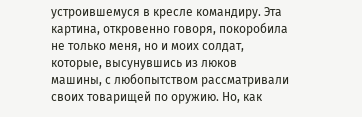устроившемуся в кресле командиру. Эта картина, откровенно говоря, покоробила не только меня, но и моих солдат, которые, высунувшись из люков машины, с любопытством рассматривали своих товарищей по оружию. Но, как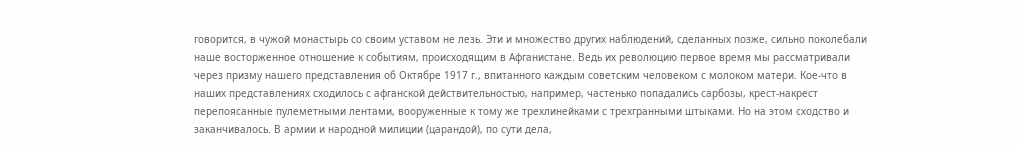говорится, в чужой монастырь со своим уставом не лезь. Эти и множество других наблюдений, сделанных позже, сильно поколебали наше восторженное отношение к событиям, происходящим в Афганистане. Ведь их революцию первое время мы рассматривали через призму нашего представления об Октябре 1917 г., впитанного каждым советским человеком с молоком матери. Кое-что в наших представлениях сходилось с афганской действительностью, например, частенько попадались сарбозы, крест-накрест перепоясанные пулеметными лентами, вооруженные к тому же трехлинейками с трехгранными штыками. Но на этом сходство и заканчивалось. В армии и народной милиции (царандой), по сути дела,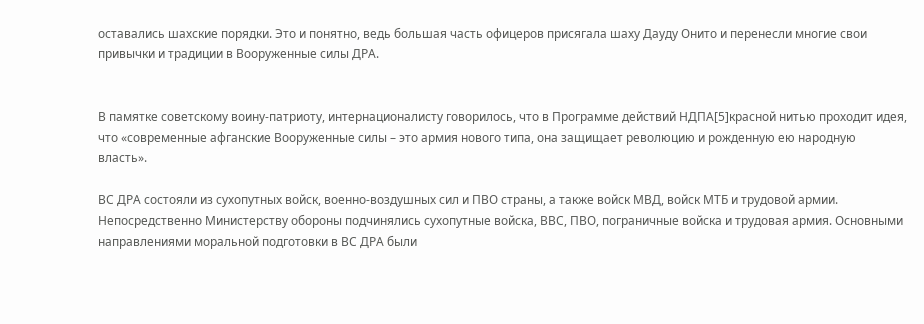оставались шахские порядки. Это и понятно, ведь большая часть офицеров присягала шаху Дауду Онито и перенесли многие свои привычки и традиции в Вооруженные силы ДРА.


В памятке советскому воину-патриоту, интернационалисту говорилось, что в Программе действий НДПА[5]красной нитью проходит идея, что «современные афганские Вооруженные силы – это армия нового типа, она защищает революцию и рожденную ею народную власть».

ВС ДРА состояли из сухопутных войск, военно-воздушных сил и ПВО страны, а также войск МВД, войск МТБ и трудовой армии. Непосредственно Министерству обороны подчинялись сухопутные войска, ВВС, ПВО, пограничные войска и трудовая армия. Основными направлениями моральной подготовки в ВС ДРА были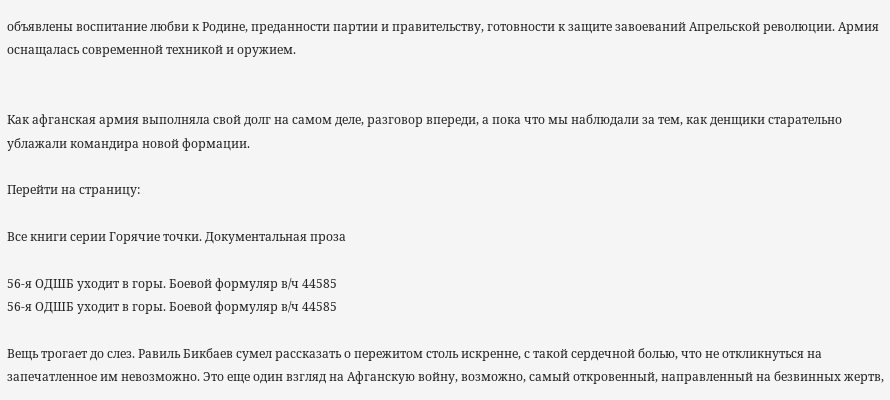объявлены воспитание любви к Родине, преданности партии и правительству, готовности к защите завоеваний Апрельской революции. Армия оснащалась современной техникой и оружием.


Как афганская армия выполняла свой долг на самом деле, разговор впереди, а пока что мы наблюдали за тем, как денщики старательно ублажали командира новой формации.

Перейти на страницу:

Все книги серии Горячие точки. Документальная проза

56-я ОДШБ уходит в горы. Боевой формуляр в/ч 44585
56-я ОДШБ уходит в горы. Боевой формуляр в/ч 44585

Вещь трогает до слез. Равиль Бикбаев сумел рассказать о пережитом столь искренне, с такой сердечной болью, что не откликнуться на запечатленное им невозможно. Это еще один взгляд на Афганскую войну, возможно, самый откровенный, направленный на безвинных жертв,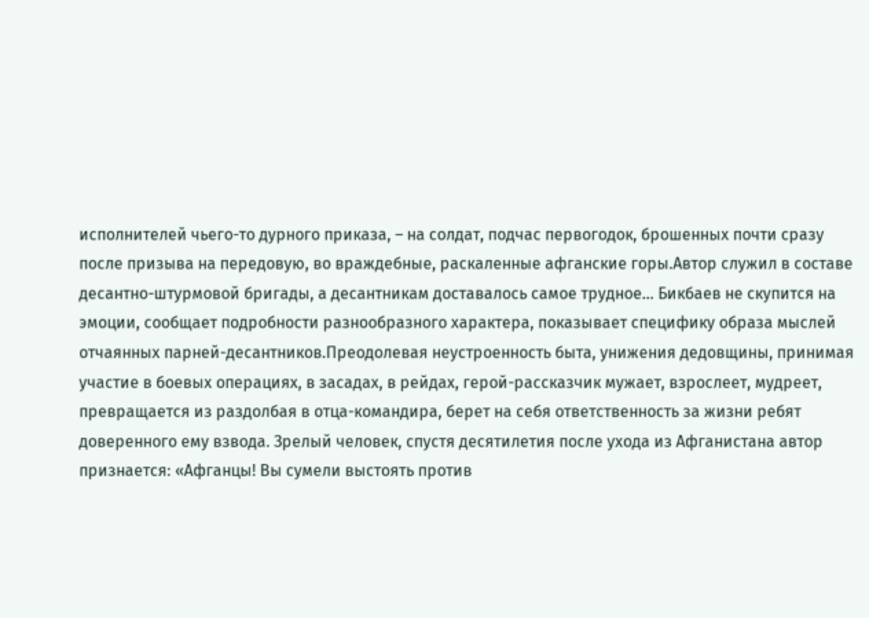исполнителей чьего-то дурного приказа, – на солдат, подчас первогодок, брошенных почти сразу после призыва на передовую, во враждебные, раскаленные афганские горы.Автор служил в составе десантно-штурмовой бригады, а десантникам доставалось самое трудное… Бикбаев не скупится на эмоции, сообщает подробности разнообразного характера, показывает специфику образа мыслей отчаянных парней-десантников.Преодолевая неустроенность быта, унижения дедовщины, принимая участие в боевых операциях, в засадах, в рейдах, герой-рассказчик мужает, взрослеет, мудреет, превращается из раздолбая в отца-командира, берет на себя ответственность за жизни ребят доверенного ему взвода. Зрелый человек, спустя десятилетия после ухода из Афганистана автор признается: «Афганцы! Вы сумели выстоять против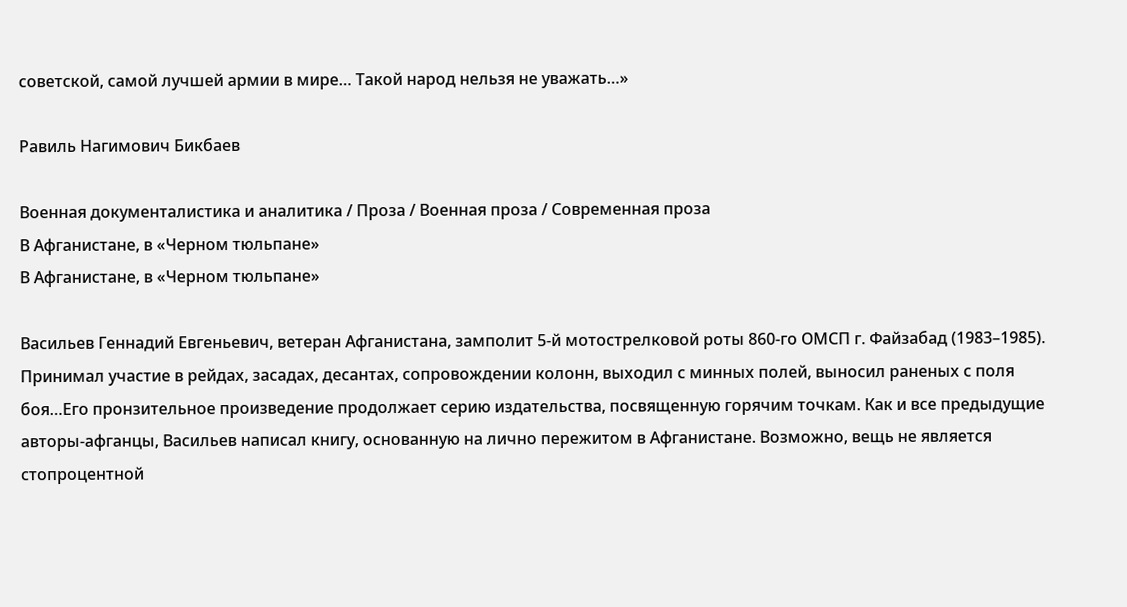советской, самой лучшей армии в мире… Такой народ нельзя не уважать…»

Равиль Нагимович Бикбаев

Военная документалистика и аналитика / Проза / Военная проза / Современная проза
В Афганистане, в «Черном тюльпане»
В Афганистане, в «Черном тюльпане»

Васильев Геннадий Евгеньевич, ветеран Афганистана, замполит 5-й мотострелковой роты 860-го ОМСП г. Файзабад (1983–1985). Принимал участие в рейдах, засадах, десантах, сопровождении колонн, выходил с минных полей, выносил раненых с поля боя…Его пронзительное произведение продолжает серию издательства, посвященную горячим точкам. Как и все предыдущие авторы-афганцы, Васильев написал книгу, основанную на лично пережитом в Афганистане. Возможно, вещь не является стопроцентной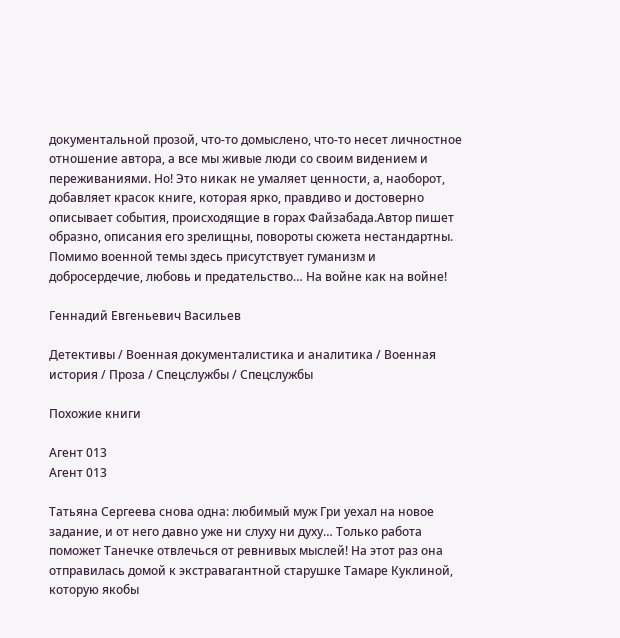документальной прозой, что-то домыслено, что-то несет личностное отношение автора, а все мы живые люди со своим видением и переживаниями. Но! Это никак не умаляет ценности, а, наоборот, добавляет красок книге, которая ярко, правдиво и достоверно описывает события, происходящие в горах Файзабада.Автор пишет образно, описания его зрелищны, повороты сюжета нестандартны. Помимо военной темы здесь присутствует гуманизм и добросердечие, любовь и предательство… На войне как на войне!

Геннадий Евгеньевич Васильев

Детективы / Военная документалистика и аналитика / Военная история / Проза / Спецслужбы / Cпецслужбы

Похожие книги

Агент 013
Агент 013

Татьяна Сергеева снова одна: любимый муж Гри уехал на новое задание, и от него давно уже ни слуху ни духу… Только работа поможет Танечке отвлечься от ревнивых мыслей! На этот раз она отправилась домой к экстравагантной старушке Тамаре Куклиной, которую якобы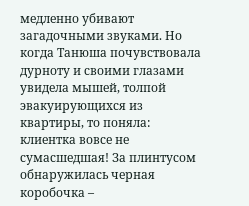медленно убивают загадочными звуками. Но когда Танюша почувствовала дурноту и своими глазами увидела мышей, толпой эвакуирующихся из квартиры, то поняла: клиентка вовсе не сумасшедшая! За плинтусом обнаружилась черная коробочка –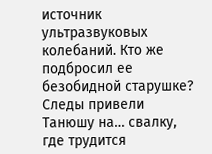источник ультразвуковых колебаний. Кто же подбросил ее безобидной старушке? Следы привели Танюшу на… свалку, где трудится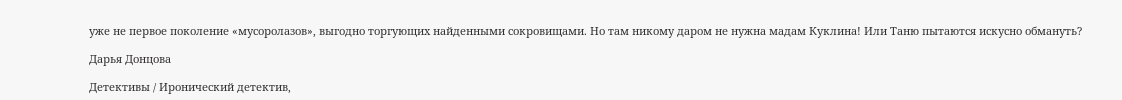уже не первое поколение «мусоролазов», выгодно торгующих найденными сокровищами. Но там никому даром не нужна мадам Куклина! Или Таню пытаются искусно обмануть?

Дарья Донцова

Детективы / Иронический детектив,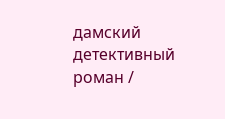дамский детективный роман /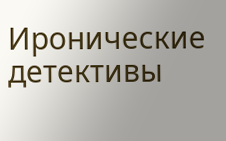Иронические детективы